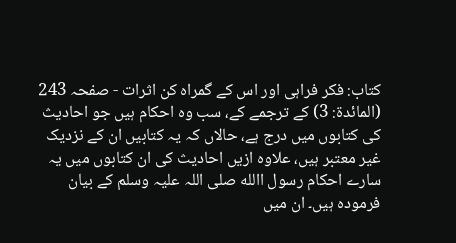کتاب: فکر فراہی اور اس کے گمراہ کن اثرات - صفحہ 243
(المائدۃ: 3) کے ترجمے کے، سب وہ احکام ہیں جو احادیث کی کتابوں میں درج ہے، حالاں کہ یہ کتابیں ان کے نزدیک غیر معتبر ہیں، علاوہ ازیں احادیث کی ان کتابوں میں یہ سارے احکام رسول االله صلی اللہ علیہ وسلم کے بیان فرمودہ ہیں۔ ان میں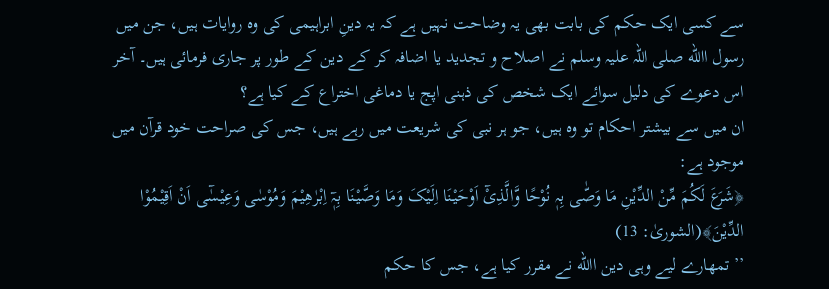سے کسی ایک حکم کی بابت بھی یہ وضاحت نہیں ہے کہ یہ دینِ ابراہیمی کی وہ روایات ہیں، جن میں رسول االله صلی اللہ علیہ وسلم نے اصلاح و تجدید یا اضافہ کر کے دین کے طور پر جاری فرمائی ہیں۔ آخر اس دعوے کی دلیل سوائے ایک شخص کی ذہنی اپج یا دماغی اختراع کے کیا ہے؟
ان میں سے بیشتر احکام تو وہ ہیں، جو ہر نبی کی شریعت میں رہے ہیں، جس کی صراحت خود قرآن میں موجود ہے:
﴿شَرَعَ لَکُمَ مِّنْ الدِّیْنِ مَا وَصّٰی بِہٖ نُوْحًا وَّالَّذِیْٓ اَوْحَیْنَا اِلَیْکَ وَمَا وَصَّیْنَا بِہٖٓ اِبْرٰھِیْمَ وَمُوْسٰی وَعِیْسٰٓی اَنْ اَقِیْمُوْا الدِّیْنَ﴾(الشوریٰ: 13)
’’تمھارے لیے وہی دین االله نے مقرر کیا ہے، جس کا حکم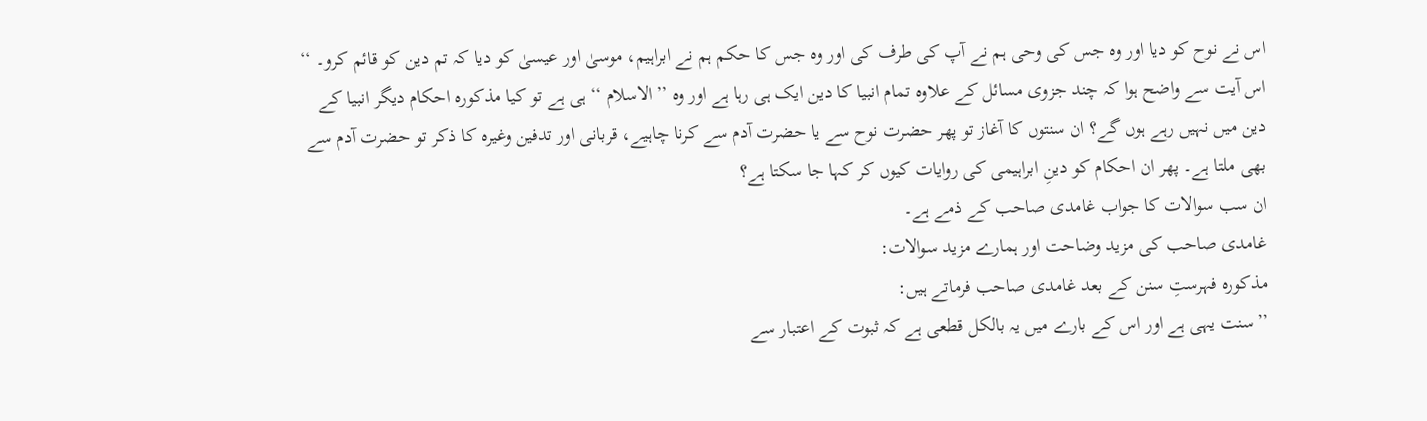اس نے نوح کو دیا اور وہ جس کی وحی ہم نے آپ کی طرف کی اور وہ جس کا حکم ہم نے ابراہیم، موسیٰ اور عیسیٰ کو دیا کہ تم دین کو قائم کرو۔ ‘‘
اس آیت سے واضح ہوا کہ چند جزوی مسائل کے علاوہ تمام انبیا کا دین ایک ہی رہا ہے اور وہ ’’الاسلام ‘‘ ہی ہے تو کیا مذکورہ احکام دیگر انبیا کے دین میں نہیں رہے ہوں گے؟ ان سنتوں کا آغاز تو پھر حضرت نوح سے یا حضرت آدم سے کرنا چاہیے، قربانی اور تدفین وغیرہ کا ذکر تو حضرت آدم سے بھی ملتا ہے۔ پھر ان احکام کو دینِ ابراہیمی کی روایات کیوں کر کہا جا سکتا ہے؟
ان سب سوالات کا جواب غامدی صاحب کے ذمے ہے۔
غامدی صاحب کی مزید وضاحت اور ہمارے مزید سوالات:
مذکورہ فہرستِ سنن کے بعد غامدی صاحب فرماتے ہیں:
’’سنت یہی ہے اور اس کے بارے میں یہ بالکل قطعی ہے کہ ثبوت کے اعتبار سے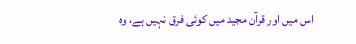اس میں اور قرآن مجید میں کوئی فرق نہیں ہے، وہ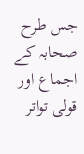جس طرح صحابہ کے اجماع اور قولی تواتر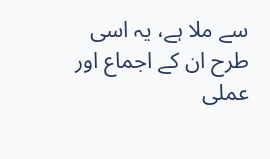سے ملا ہے، یہ اسی طرح ان کے اجماع اور عملی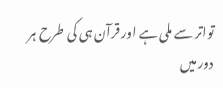تواتر سے ملی ہے اور قرآن ہی کی طرح ہر دور میں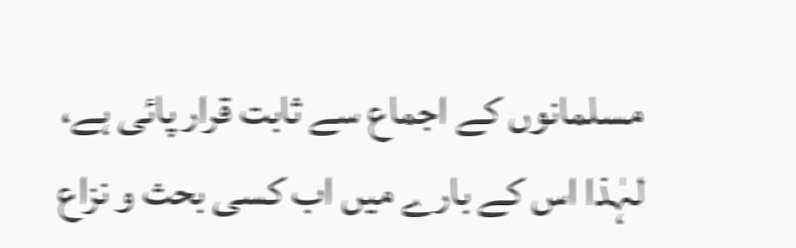مسلمانوں کے اجماع سے ثابت قرار پائی ہے، لہٰذا اس کے بارے میں اب کسی بحث و نزاع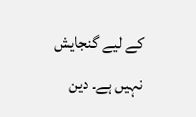کے لیے گنجایش نہیں ہے۔ دین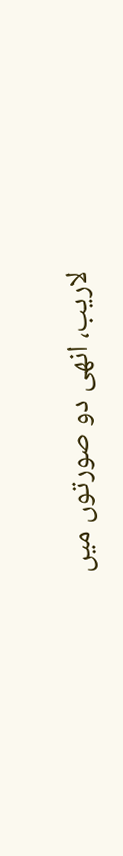لاریب، انھی دو صورتوں میں